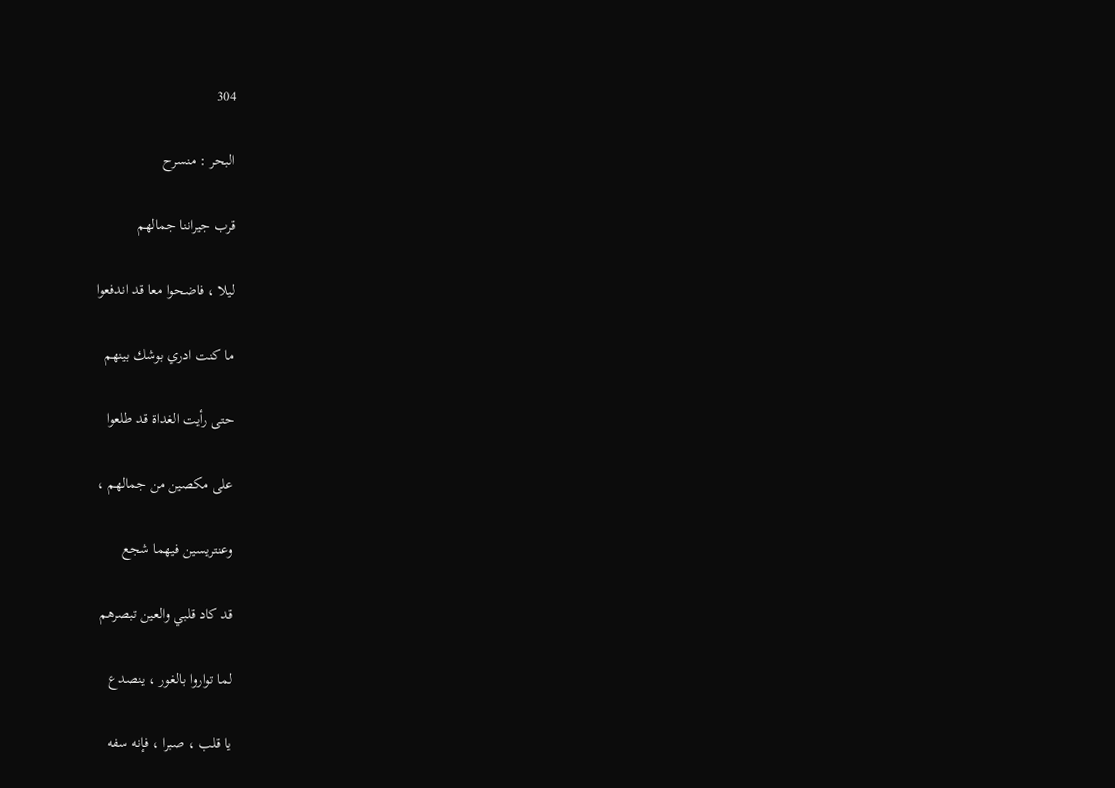304

البحر : منسرح

قرب جيراننا جمالهم

ليلا ، فاضحوا معا قد اندفعوا

ما كنت ادري بوشك بينهم

حتى رأيت الغداة قد طلعوا

على مكصين من جمالهم ،

وعنتريسين فيهما شجع

قد كاد قلبي والعين تبصرهم

لما تواروا بالغور ، ينصدع

يا قلب ، صبرا ، فإنه سفه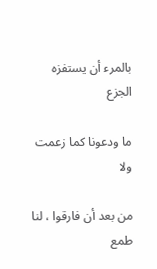بالمرء أن يستفزه الجزع

ما ودعونا كما زعمت ولا

من بعد أن فارقوا ، لنا طمع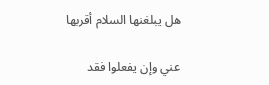هل يبلغنها السلام أقربها

عني وإن يفعلوا فقد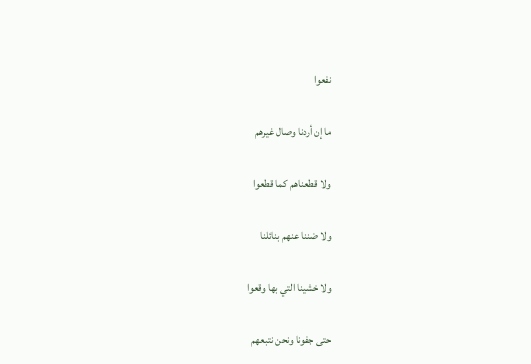نفعوا

ما إن أردنا وصال غيرهم

ولا قطعناهم كما قطعوا

ولا ضننا عنهم بنائلنا

ولا خشينا التي بها وقعوا

حتى جفونا ونحن نتبعهم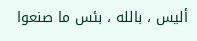أليس ، بالله ، بئس ما صنعوا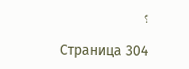؟

Страница 304